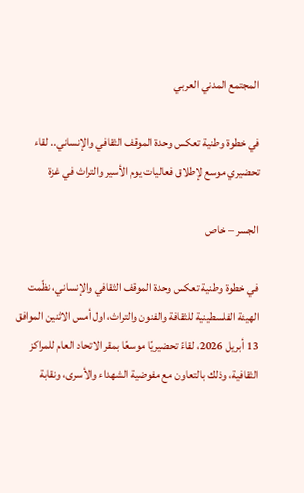المجتمع المدني العربي

في خطوة وطنية تعكس وحدة الموقف الثقافي والإنساني.. لقاء تحضيري موسع لإطلاق فعاليات يوم الأسير والتراث في غزة

الجسر – خاص

في خطوة وطنية تعكس وحدة الموقف الثقافي والإنساني، نظّمت الهيئة الفلسطينية للثقافة والفنون والتراث، اول أمس الاثنين الموافق 13 أبريل 2026، لقاءً تحضيريًا موسعًا بمقر الاتحاد العام للمراكز الثقافية، وذلك بالتعاون مع مفوضية الشهداء والأسرى، ونقابة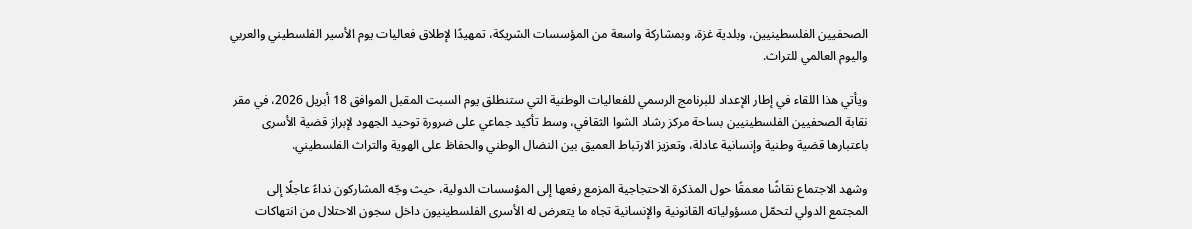الصحفيين الفلسطينيين، وبلدية غزة، وبمشاركة واسعة من المؤسسات الشريكة، تمهيدًا لإطلاق فعاليات يوم الأسير الفلسطيني والعربي واليوم العالمي للتراث.

ويأتي هذا اللقاء في إطار الإعداد للبرنامج الرسمي للفعاليات الوطنية التي ستنطلق يوم السبت المقبل الموافق 18 أبريل 2026، في مقر نقابة الصحفيين الفلسطينيين بساحة مركز رشاد الشوا الثقافي، وسط تأكيد جماعي على ضرورة توحيد الجهود لإبراز قضية الأسرى باعتبارها قضية وطنية وإنسانية عادلة، وتعزيز الارتباط العميق بين النضال الوطني والحفاظ على الهوية والتراث الفلسطيني.

وشهد الاجتماع نقاشًا معمقًا حول المذكرة الاحتجاجية المزمع رفعها إلى المؤسسات الدولية، حيث وجّه المشاركون نداءً عاجلًا إلى المجتمع الدولي لتحمّل مسؤولياته القانونية والإنسانية تجاه ما يتعرض له الأسرى الفلسطينيون داخل سجون الاحتلال من انتهاكات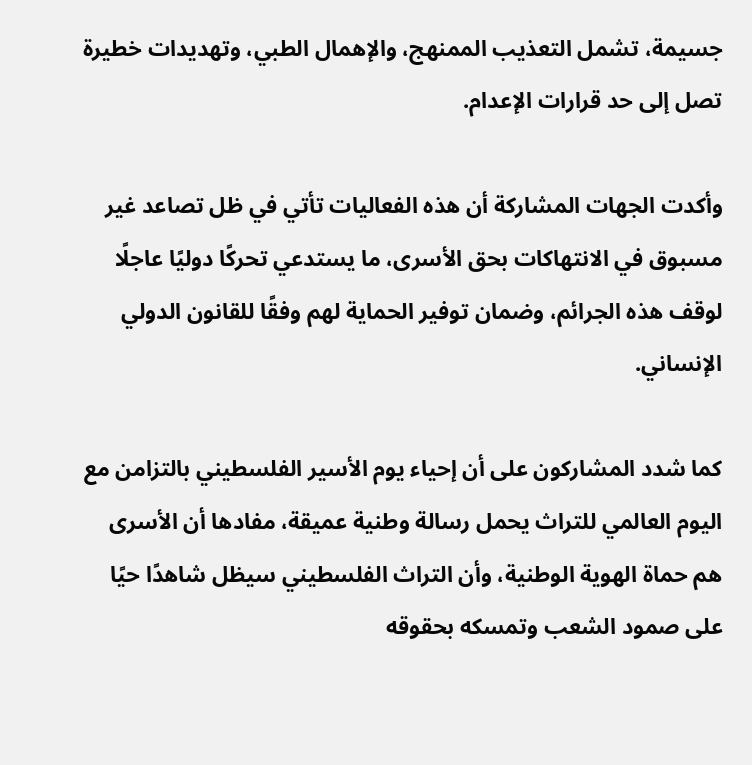جسيمة، تشمل التعذيب الممنهج، والإهمال الطبي، وتهديدات خطيرة تصل إلى حد قرارات الإعدام.

وأكدت الجهات المشاركة أن هذه الفعاليات تأتي في ظل تصاعد غير مسبوق في الانتهاكات بحق الأسرى، ما يستدعي تحركًا دوليًا عاجلًا لوقف هذه الجرائم، وضمان توفير الحماية لهم وفقًا للقانون الدولي الإنساني.

كما شدد المشاركون على أن إحياء يوم الأسير الفلسطيني بالتزامن مع اليوم العالمي للتراث يحمل رسالة وطنية عميقة، مفادها أن الأسرى هم حماة الهوية الوطنية، وأن التراث الفلسطيني سيظل شاهدًا حيًا على صمود الشعب وتمسكه بحقوقه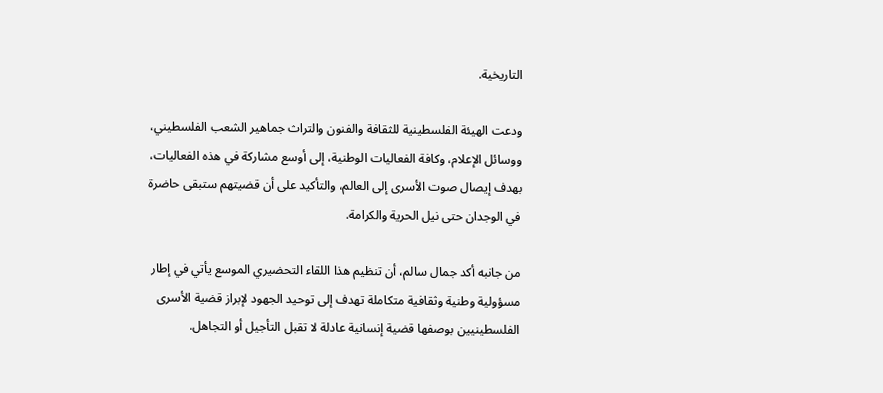التاريخية.

ودعت الهيئة الفلسطينية للثقافة والفنون والتراث جماهير الشعب الفلسطيني، ووسائل الإعلام، وكافة الفعاليات الوطنية، إلى أوسع مشاركة في هذه الفعاليات، بهدف إيصال صوت الأسرى إلى العالم، والتأكيد على أن قضيتهم ستبقى حاضرة في الوجدان حتى نيل الحرية والكرامة.

من جانبه أكد جمال سالم، أن تنظيم هذا اللقاء التحضيري الموسع يأتي في إطار مسؤولية وطنية وثقافية متكاملة تهدف إلى توحيد الجهود لإبراز قضية الأسرى الفلسطينيين بوصفها قضية إنسانية عادلة لا تقبل التأجيل أو التجاهل.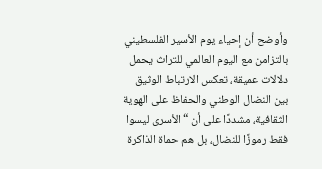وأوضح أن إحياء يوم الأسير الفلسطيني بالتزامن مع اليوم العالمي للتراث يحمل دلالات عميقة، تعكس الارتباط الوثيق بين النضال الوطني والحفاظ على الهوية الثقافية، مشددًا على أن “الأسرى ليسوا فقط رموزًا للنضال، بل هم حماة الذاكرة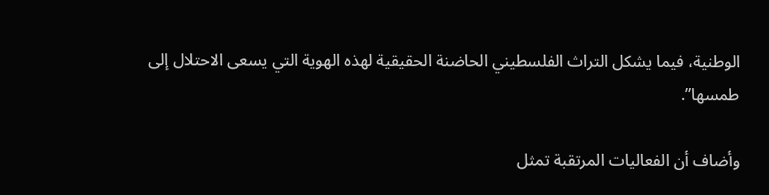الوطنية، فيما يشكل التراث الفلسطيني الحاضنة الحقيقية لهذه الهوية التي يسعى الاحتلال إلى طمسها”.

وأضاف أن الفعاليات المرتقبة تمثل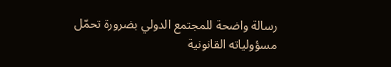رسالة واضحة للمجتمع الدولي بضرورة تحمّل مسؤولياته القانونية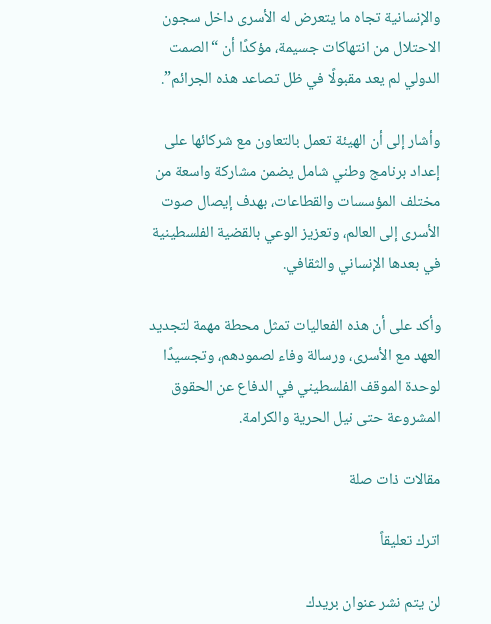والإنسانية تجاه ما يتعرض له الأسرى داخل سجون الاحتلال من انتهاكات جسيمة، مؤكدًا أن “الصمت الدولي لم يعد مقبولًا في ظل تصاعد هذه الجرائم”.

وأشار إلى أن الهيئة تعمل بالتعاون مع شركائها على إعداد برنامج وطني شامل يضمن مشاركة واسعة من مختلف المؤسسات والقطاعات، بهدف إيصال صوت الأسرى إلى العالم، وتعزيز الوعي بالقضية الفلسطينية في بعدها الإنساني والثقافي.

وأكد على أن هذه الفعاليات تمثل محطة مهمة لتجديد العهد مع الأسرى، ورسالة وفاء لصمودهم، وتجسيدًا لوحدة الموقف الفلسطيني في الدفاع عن الحقوق المشروعة حتى نيل الحرية والكرامة.

مقالات ذات صلة

اترك تعليقاً

لن يتم نشر عنوان بريدك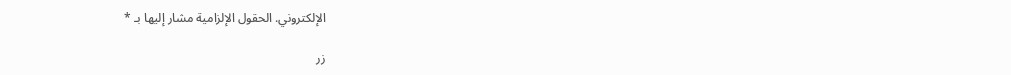الإلكتروني. الحقول الإلزامية مشار إليها بـ *

زر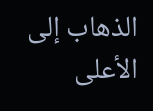الذهاب إلى الأعلى